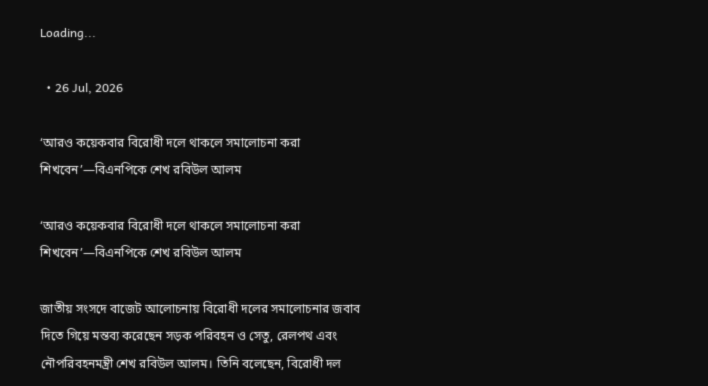Loading...

  • 26 Jul, 2026

‘আরও কয়েকবার বিরোধী দলে থাকলে সমালোচনা করা শিখবেন’—বিএনপিকে শেখ রবিউল আলম

‘আরও কয়েকবার বিরোধী দলে থাকলে সমালোচনা করা শিখবেন’—বিএনপিকে শেখ রবিউল আলম

জাতীয় সংসদে বাজেট আলোচনায় বিরোধী দলের সমালোচনার জবাব দিতে গিয়ে মন্তব্য করেছেন সড়ক পরিবহন ও সেতু, রেলপথ এবং নৌপরিবহনমন্ত্রী শেখ রবিউল আলম। তিনি বলেছেন, বিরোধী দল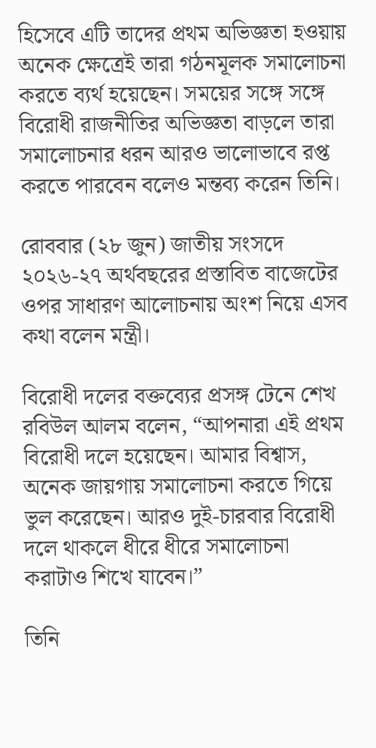হিসেবে এটি তাদের প্রথম অভিজ্ঞতা হওয়ায় অনেক ক্ষেত্রেই তারা গঠনমূলক সমালোচনা করতে ব্যর্থ হয়েছেন। সময়ের সঙ্গে সঙ্গে বিরোধী রাজনীতির অভিজ্ঞতা বাড়লে তারা সমালোচনার ধরন আরও ভালোভাবে রপ্ত করতে পারবেন বলেও মন্তব্য করেন তিনি।

রোববার (২৮ জুন) জাতীয় সংসদে ২০২৬-২৭ অর্থবছরের প্রস্তাবিত বাজেটের ওপর সাধারণ আলোচনায় অংশ নিয়ে এসব কথা বলেন মন্ত্রী।

বিরোধী দলের বক্তব্যের প্রসঙ্গ টেনে শেখ রবিউল আলম বলেন, “আপনারা এই প্রথম বিরোধী দলে হয়েছেন। আমার বিশ্বাস, অনেক জায়গায় সমালোচনা করতে গিয়ে ভুল করেছেন। আরও দুই-চারবার বিরোধী দলে থাকলে ধীরে ধীরে সমালোচনা করাটাও শিখে যাবেন।”

তিনি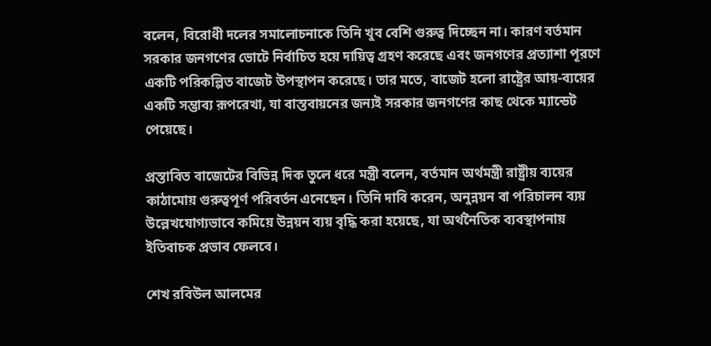বলেন, বিরোধী দলের সমালোচনাকে তিনি খুব বেশি গুরুত্ব দিচ্ছেন না। কারণ বর্তমান সরকার জনগণের ভোটে নির্বাচিত হয়ে দায়িত্ব গ্রহণ করেছে এবং জনগণের প্রত্যাশা পূরণে একটি পরিকল্পিত বাজেট উপস্থাপন করেছে। তার মতে, বাজেট হলো রাষ্ট্রের আয়-ব্যয়ের একটি সম্ভাব্য রূপরেখা, যা বাস্তবায়নের জন্যই সরকার জনগণের কাছ থেকে ম্যান্ডেট পেয়েছে।

প্রস্তাবিত বাজেটের বিভিন্ন দিক তুলে ধরে মন্ত্রী বলেন, বর্তমান অর্থমন্ত্রী রাষ্ট্রীয় ব্যয়ের কাঠামোয় গুরুত্বপূর্ণ পরিবর্তন এনেছেন। তিনি দাবি করেন, অনুন্নয়ন বা পরিচালন ব্যয় উল্লেখযোগ্যভাবে কমিয়ে উন্নয়ন ব্যয় বৃদ্ধি করা হয়েছে, যা অর্থনৈতিক ব্যবস্থাপনায় ইতিবাচক প্রভাব ফেলবে।

শেখ রবিউল আলমের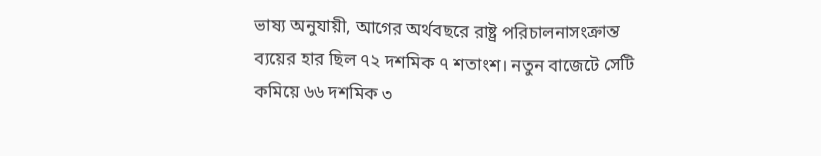ভাষ্য অনুযায়ী, আগের অর্থবছরে রাষ্ট্র পরিচালনাসংক্রান্ত ব্যয়ের হার ছিল ৭২ দশমিক ৭ শতাংশ। নতুন বাজেটে সেটি কমিয়ে ৬৬ দশমিক ৩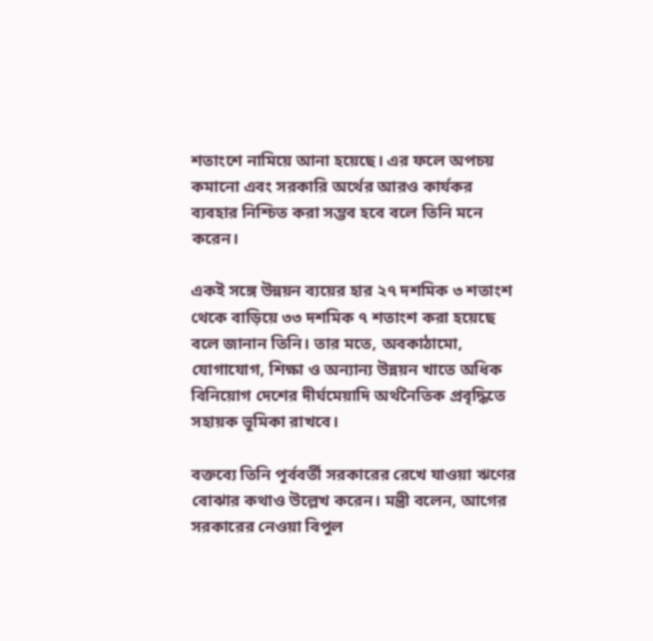শতাংশে নামিয়ে আনা হয়েছে। এর ফলে অপচয় কমানো এবং সরকারি অর্থের আরও কার্যকর ব্যবহার নিশ্চিত করা সম্ভব হবে বলে তিনি মনে করেন।

একই সঙ্গে উন্নয়ন ব্যয়ের হার ২৭ দশমিক ৩ শতাংশ থেকে বাড়িয়ে ৩৩ দশমিক ৭ শতাংশ করা হয়েছে বলে জানান তিনি। তার মতে, অবকাঠামো, যোগাযোগ, শিক্ষা ও অন্যান্য উন্নয়ন খাতে অধিক বিনিয়োগ দেশের দীর্ঘমেয়াদি অর্থনৈতিক প্রবৃদ্ধিতে সহায়ক ভূমিকা রাখবে।

বক্তব্যে তিনি পূর্ববর্তী সরকারের রেখে যাওয়া ঋণের বোঝার কথাও উল্লেখ করেন। মন্ত্রী বলেন, আগের সরকারের নেওয়া বিপুল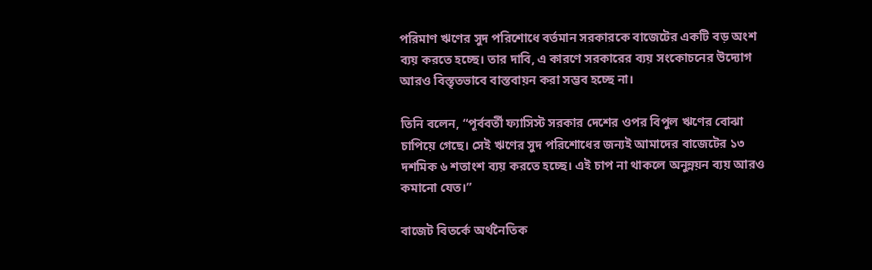পরিমাণ ঋণের সুদ পরিশোধে বর্তমান সরকারকে বাজেটের একটি বড় অংশ ব্যয় করতে হচ্ছে। তার দাবি, এ কারণে সরকারের ব্যয় সংকোচনের উদ্যোগ আরও বিস্তৃতভাবে বাস্তবায়ন করা সম্ভব হচ্ছে না।

তিনি বলেন, “পূর্ববর্তী ফ্যাসিস্ট সরকার দেশের ওপর বিপুল ঋণের বোঝা চাপিয়ে গেছে। সেই ঋণের সুদ পরিশোধের জন্যই আমাদের বাজেটের ১৩ দশমিক ৬ শতাংশ ব্যয় করতে হচ্ছে। এই চাপ না থাকলে অনুন্নয়ন ব্যয় আরও কমানো যেত।”

বাজেট বিতর্কে অর্থনৈতিক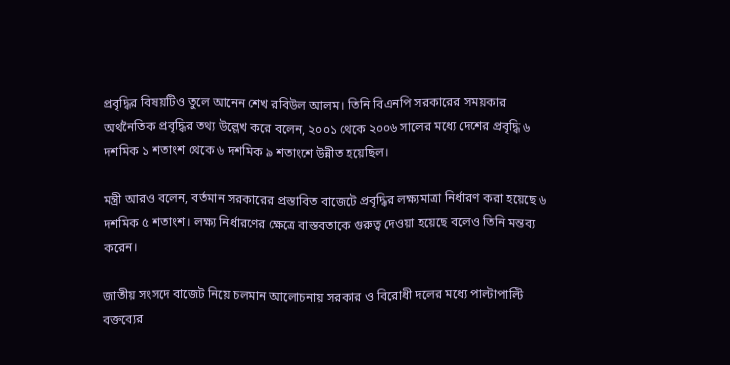প্রবৃদ্ধির বিষয়টিও তুলে আনেন শেখ রবিউল আলম। তিনি বিএনপি সরকারের সময়কার অর্থনৈতিক প্রবৃদ্ধির তথ্য উল্লেখ করে বলেন, ২০০১ থেকে ২০০৬ সালের মধ্যে দেশের প্রবৃদ্ধি ৬ দশমিক ১ শতাংশ থেকে ৬ দশমিক ৯ শতাংশে উন্নীত হয়েছিল।

মন্ত্রী আরও বলেন, বর্তমান সরকারের প্রস্তাবিত বাজেটে প্রবৃদ্ধির লক্ষ্যমাত্রা নির্ধারণ করা হয়েছে ৬ দশমিক ৫ শতাংশ। লক্ষ্য নির্ধারণের ক্ষেত্রে বাস্তবতাকে গুরুত্ব দেওয়া হয়েছে বলেও তিনি মন্তব্য করেন।

জাতীয় সংসদে বাজেট নিয়ে চলমান আলোচনায় সরকার ও বিরোধী দলের মধ্যে পাল্টাপাল্টি বক্তব্যের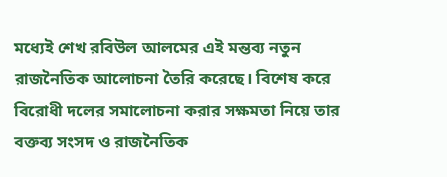মধ্যেই শেখ রবিউল আলমের এই মন্তব্য নতুন রাজনৈতিক আলোচনা তৈরি করেছে। বিশেষ করে বিরোধী দলের সমালোচনা করার সক্ষমতা নিয়ে তার বক্তব্য সংসদ ও রাজনৈতিক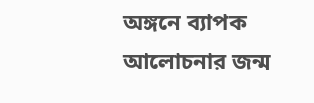অঙ্গনে ব্যাপক আলোচনার জন্ম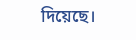দিয়েছে।